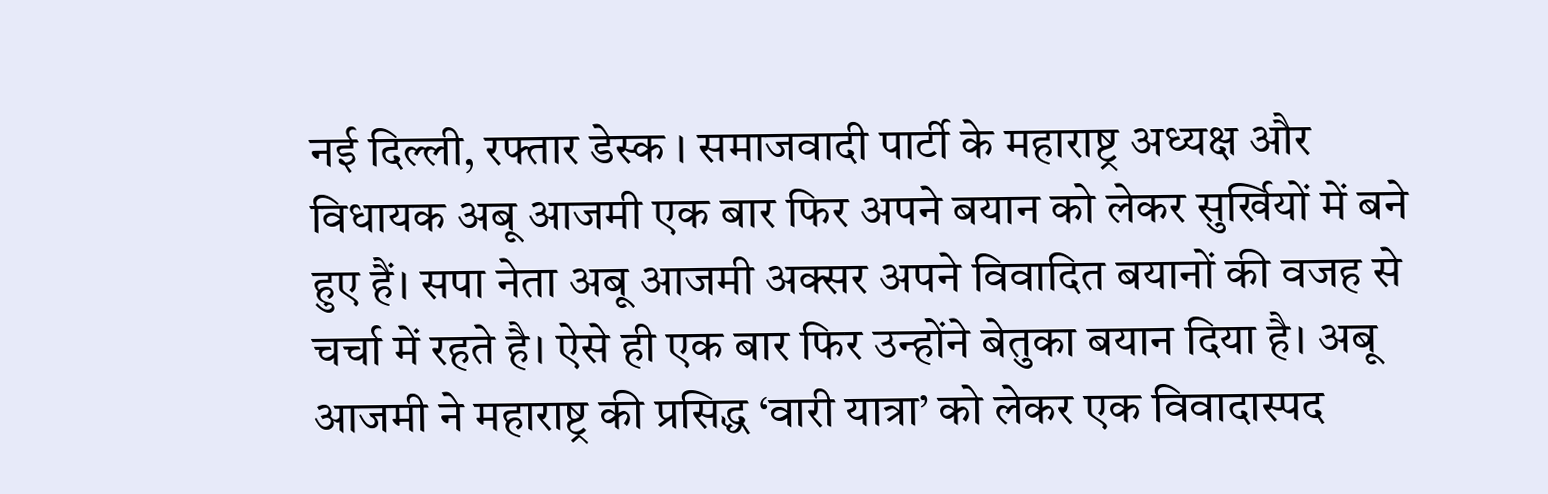नई दिल्ली, रफ्तार डेस्क । समाजवादी पार्टी के महाराष्ट्र अध्यक्ष और विधायक अबू आजमी एक बार फिर अपने बयान को लेकर सुर्खियों में बने हुए हैं। सपा नेता अबू आजमी अक्सर अपने विवादित बयानों की वजह से चर्चा में रहते है। ऐसे ही एक बार फिर उन्होंने बेतुका बयान दिया है। अबू आजमी ने महाराष्ट्र की प्रसिद्ध ‘वारी यात्रा’ को लेकर एक विवादास्पद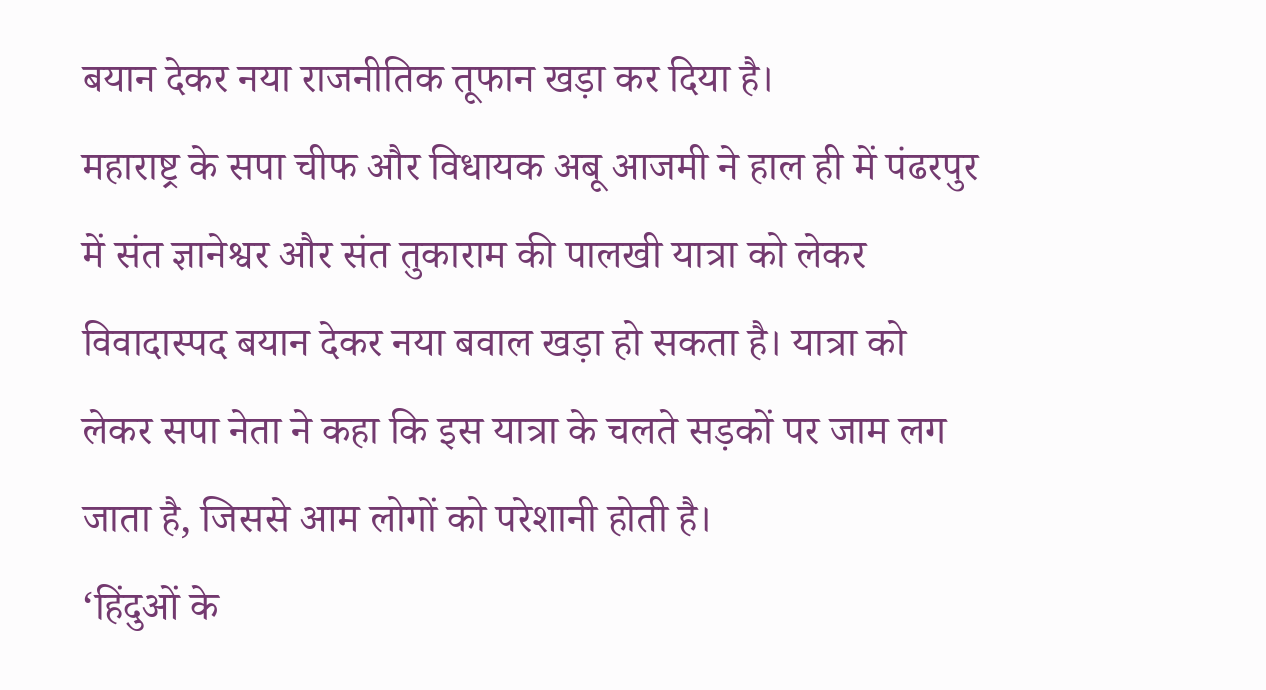बयान देकर नया राजनीतिक तूफान खड़ा कर दिया है।
महाराष्ट्र के सपा चीफ और विधायक अबू आजमी ने हाल ही में पंढरपुर में संत ज्ञानेश्वर और संत तुकाराम की पालखी यात्रा को लेकर विवादास्पद बयान देकर नया बवाल खड़ा हो सकता है। यात्रा को लेकर सपा नेता ने कहा कि इस यात्रा के चलते सड़कों पर जाम लग जाता है, जिससे आम लोगों को परेशानी होती है।
‘हिंदुओं के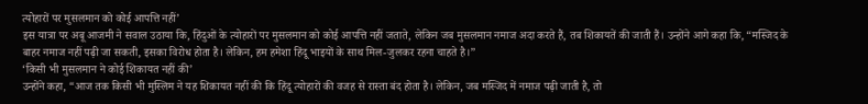त्योहारों पर मुसलमान को कोई आपत्ति नहीं’
इस यात्रा पर अबू आजमी ने सवाल उठाया कि, हिंदुओं के त्योहारों पर मुसलमान को कोई आपत्ति नहीं जताते, लेकिन जब मुसलमान नमाज अदा करते हैं, तब शिकायतें की जाती हैं। उन्होंने आगे कहा कि, “मस्जिद के बाहर नमाज नहीं पढ़ी जा सकती, इसका विरोध होता है। लेकिन, हम हमेशा हिंदू भाइयों के साथ मिल-जुलकर रहना चाहते है।”
‘किसी भी मुसलमान ने कोई शिकायत नहीं की’
उन्होंने कहा, “आज तक किसी भी मुस्लिम ने यह शिकायत नहीं की कि हिंदू त्योहारों की वजह से रास्ता बंद होता है। लेकिन, जब मस्जिद में नमाज पढ़ी जाती है, तो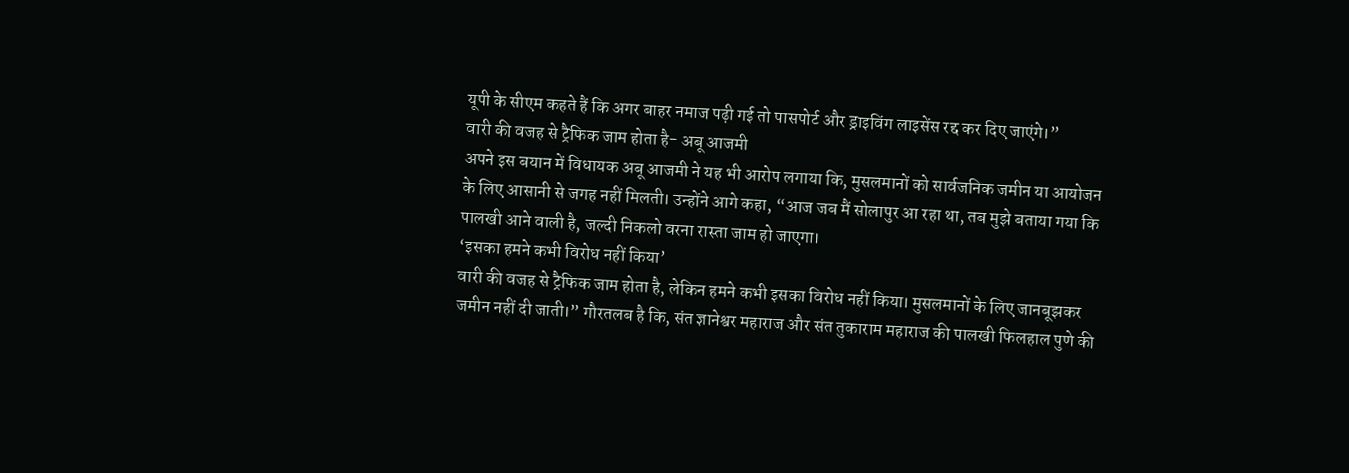यूपी के सीएम कहते हैं कि अगर बाहर नमाज पढ़ी गई तो पासपोर्ट और ड्राइविंग लाइसेंस रद्द कर दिए जाएंगे।”
वारी की वजह से ट्रैफिक जाम होता है- अबू आजमी
अपने इस बयान में विधायक अबू आजमी ने यह भी आरोप लगाया कि, मुसलमानों को सार्वजनिक जमीन या आयोजन के लिए आसानी से जगह नहीं मिलती। उन्होंने आगे कहा, “आज जब मैं सोलापुर आ रहा था, तब मुझे बताया गया कि पालखी आने वाली है, जल्दी निकलो वरना रास्ता जाम हो जाएगा।
‘इसका हमने कभी विरोध नहीं किया’
वारी की वजह से ट्रैफिक जाम होता है, लेकिन हमने कभी इसका विरोध नहीं किया। मुसलमानों के लिए जानबूझकर जमीन नहीं दी जाती।” गौरतलब है कि, संत ज्ञानेश्वर महाराज और संत तुकाराम महाराज की पालखी फिलहाल पुणे की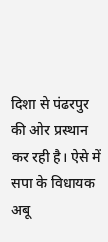दिशा से पंढरपुर की ओर प्रस्थान कर रही है। ऐसे में सपा के विधायक अबू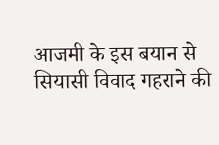आजमी के इस बयान से सियासी विवाद गहराने की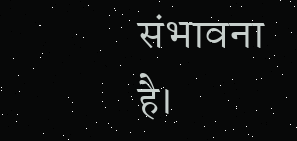संभावना है।